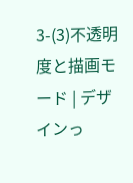3-(3)不透明度と描画モード | デザインっ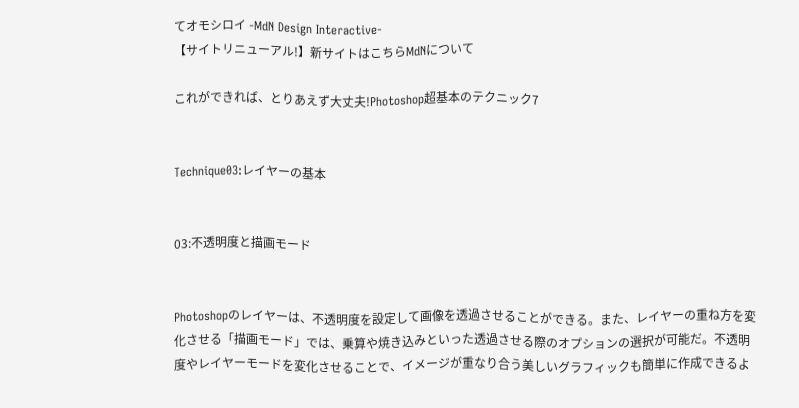てオモシロイ -MdN Design Interactive-
【サイトリニューアル!】新サイトはこちらMdNについて

これができれば、とりあえず大丈夫!Photoshop超基本のテクニック7


Technique03:レイヤーの基本


03:不透明度と描画モード


Photoshopのレイヤーは、不透明度を設定して画像を透過させることができる。また、レイヤーの重ね方を変化させる「描画モード」では、乗算や焼き込みといった透過させる際のオプションの選択が可能だ。不透明度やレイヤーモードを変化させることで、イメージが重なり合う美しいグラフィックも簡単に作成できるよ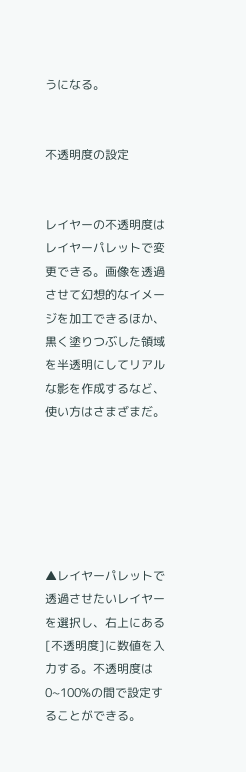うになる。


不透明度の設定


レイヤーの不透明度はレイヤーパレットで変更できる。画像を透過させて幻想的なイメージを加工できるほか、黒く塗りつぶした領域を半透明にしてリアルな影を作成するなど、使い方はさまざまだ。






▲レイヤーパレットで透過させたいレイヤーを選択し、右上にある[不透明度]に数値を入力する。不透明度は0~100%の間で設定することができる。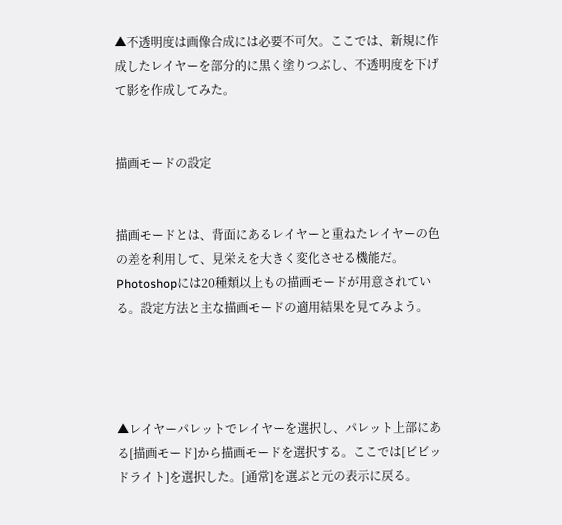▲不透明度は画像合成には必要不可欠。ここでは、新規に作成したレイヤーを部分的に黒く塗りつぶし、不透明度を下げて影を作成してみた。


描画モードの設定


描画モードとは、背面にあるレイヤーと重ねたレイヤーの色の差を利用して、見栄えを大きく変化させる機能だ。Photoshopには20種類以上もの描画モードが用意されている。設定方法と主な描画モードの適用結果を見てみよう。




▲レイヤーパレットでレイヤーを選択し、パレット上部にある[描画モード]から描画モードを選択する。ここでは[ビビッドライト]を選択した。[通常]を選ぶと元の表示に戻る。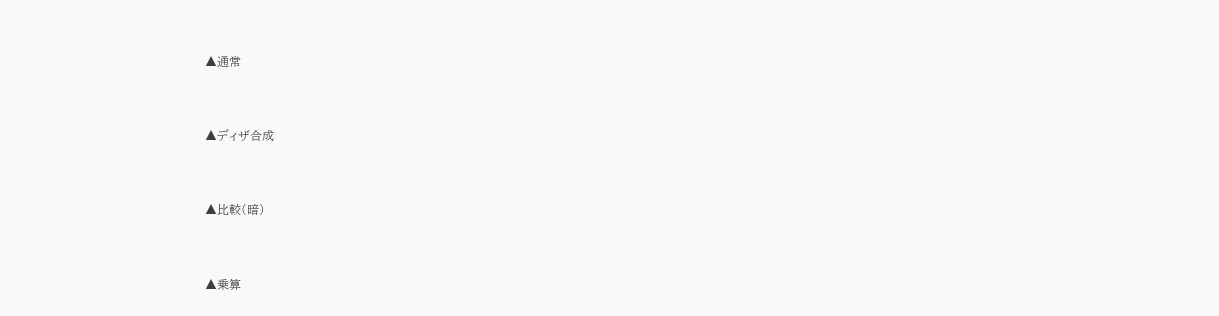▲通常


▲ディザ合成


▲比較(暗)


▲乗算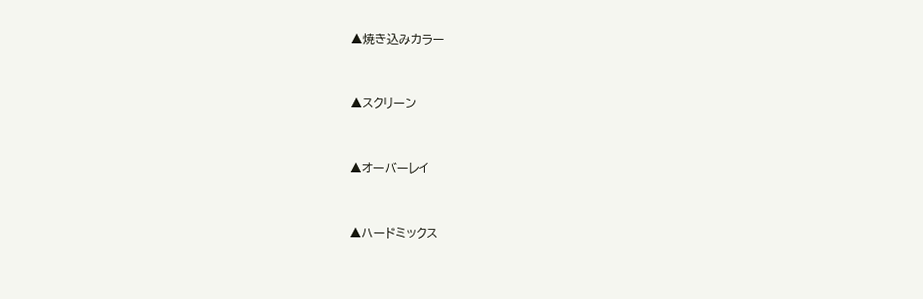▲焼き込みカラー


▲スクリーン


▲オーバーレイ


▲ハードミックス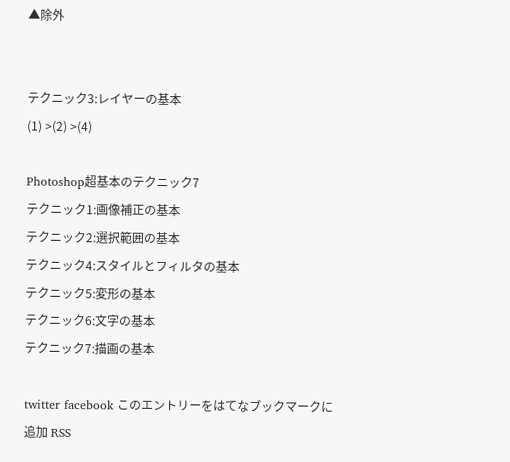▲除外


テクニック3:レイヤーの基本
(1) >(2) >(4)

Photoshop超基本のテクニック7
テクニック1:画像補正の基本
テクニック2:選択範囲の基本
テクニック4:スタイルとフィルタの基本
テクニック5:変形の基本
テクニック6:文字の基本
テクニック7:描画の基本

twitter facebook このエントリーをはてなブックマークに追加 RSS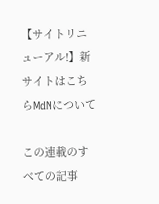【サイトリニューアル!】新サイトはこちらMdNについて

この連載のすべての記事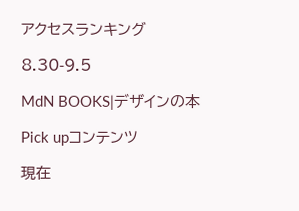アクセスランキング

8.30-9.5

MdN BOOKS|デザインの本

Pick upコンテンツ

現在